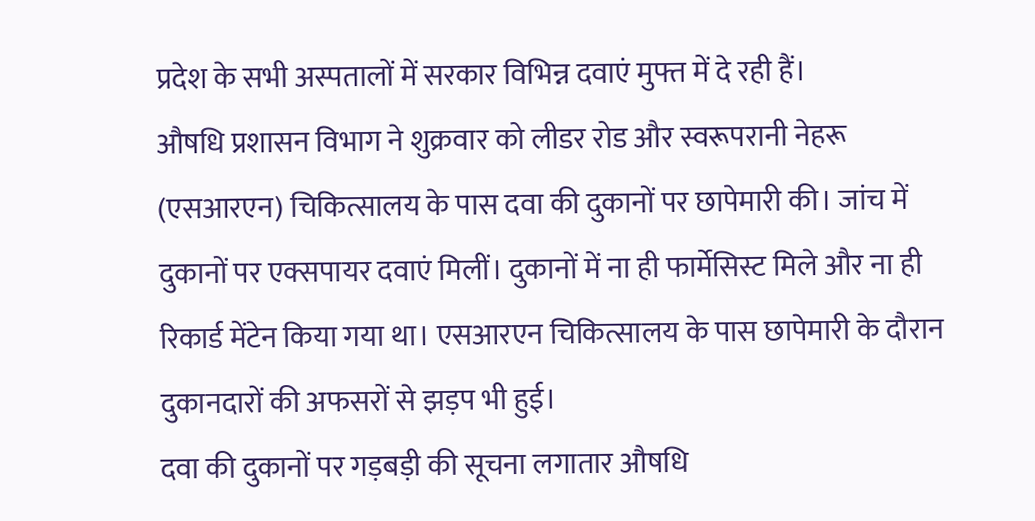प्रदेश के सभी अस्पतालों में सरकार विभिन्न दवाएं मुफ्त में दे रही हैं।
औषधि प्रशासन विभाग ने शुक्रवार को लीडर रोड और स्वरूपरानी नेहरू (एसआरएन) चिकित्सालय के पास दवा की दुकानों पर छापेमारी की। जांच में दुकानों पर एक्सपायर दवाएं मिलीं। दुकानों में ना ही फार्मेसिस्ट मिले और ना ही रिकार्ड मेंटेन किया गया था। एसआरएन चिकित्सालय के पास छापेमारी के दौरान दुकानदारों की अफसरों से झड़प भी हुई।
दवा की दुकानों पर गड़बड़ी की सूचना लगातार औषधि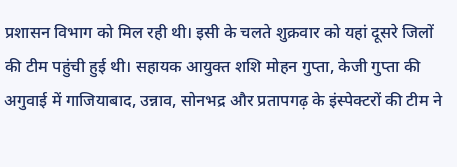प्रशासन विभाग को मिल रही थी। इसी के चलते शुक्रवार को यहां दूसरे जिलों की टीम पहुंची हुई थी। सहायक आयुक्त शशि मोहन गुप्ता, केजी गुप्ता की अगुवाई में गाजियाबाद, उन्नाव, सोनभद्र और प्रतापगढ़ के इंस्पेक्टरों की टीम ने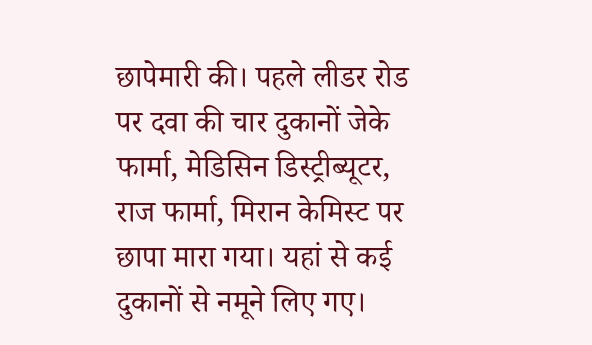छापेमारी की। पहले लीडर रोड पर दवा की चार दुकानों जेके फार्मा, मेडिसिन डिस्ट्रीब्यूटर, राज फार्मा, मिरान केमिस्ट पर छापा मारा गया। यहां से कई दुकानों से नमूने लिए गए।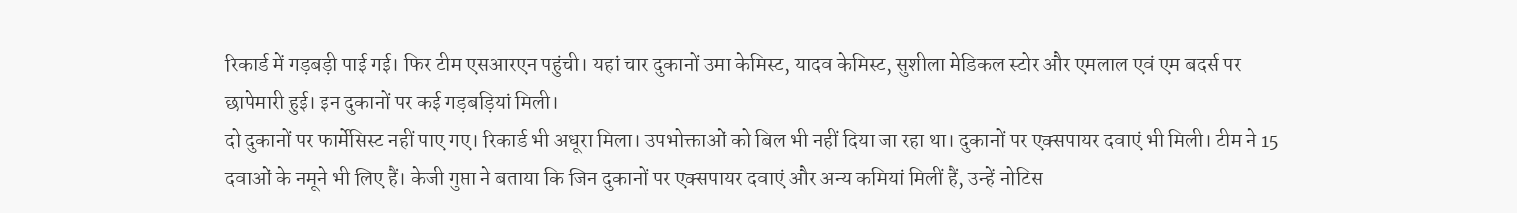रिकार्ड में गड़बड़ी पाई गई। फिर टीम एसआरएन पहुंची। यहां चार दुकानों उमा केमिस्ट, यादव केमिस्ट, सुशीला मेडिकल स्टोर और एमलाल एवं एम बदर्स पर छापेमारी हुई। इन दुकानों पर कई गड़बड़ियां मिली।
दो दुकानों पर फार्मेसिस्ट नहीं पाए गए। रिकार्ड भी अधूरा मिला। उपभोक्ताओं को बिल भी नहीं दिया जा रहा था। दुकानों पर एक्सपायर दवाएं भी मिली। टीम ने 15 दवाओं के नमूने भी लिए हैं। केजी गुप्ता ने बताया कि जिन दुकानों पर एक्सपायर दवाएं और अन्य कमियां मिलीं हैं, उन्हें नोटिस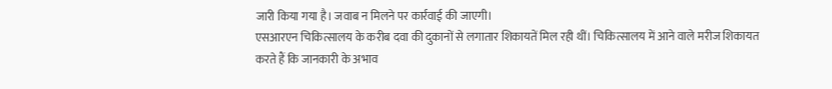जारी किया गया है। जवाब न मिलने पर कार्रवाई की जाएगी।
एसआरएन चिकित्सालय के करीब दवा की दुकानों से लगातार शिकायतें मिल रही थीं। चिकित्सालय में आने वाले मरीज शिकायत करते हैं कि जानकारी के अभाव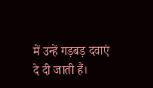में उन्हें गड़बड़ दवाएं दे दी जाती हैं।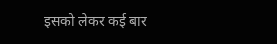इसको लेकर कई बार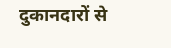दुकानदारों से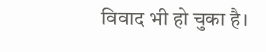विवाद भी हो चुका है।